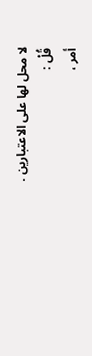لا محل لها على الاعتبارين .
قُلْ :
أمر ،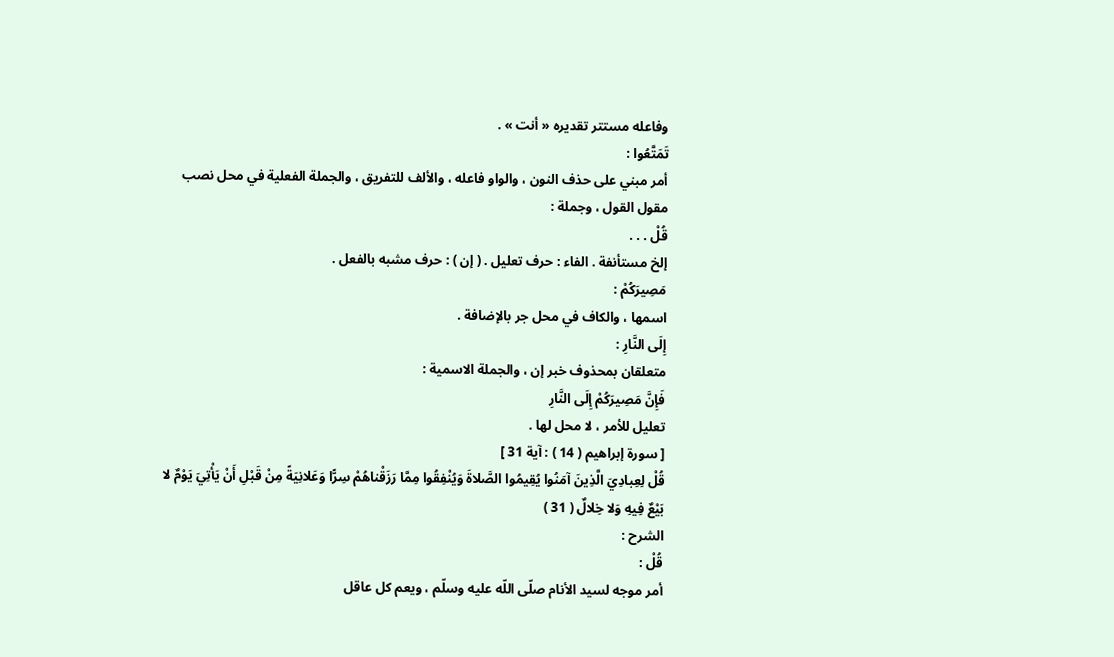وفاعله مستتر تقديره « أنت » .
تَمَتَّعُوا :
أمر مبني على حذف النون ، والواو فاعله ، والألف للتفريق ، والجملة الفعلية في محل نصب مقول القول ، وجملة :
قُلْ . . .
إلخ مستأنفة . الفاء : حرف تعليل . ( إن ) : حرف مشبه بالفعل .
مَصِيرَكُمْ :
اسمها ، والكاف في محل جر بالإضافة .
إِلَى النَّارِ :
متعلقان بمحذوف خبر إن ، والجملة الاسمية :
فَإِنَّ مَصِيرَكُمْ إِلَى النَّارِ
تعليل للأمر ، لا محل لها .
[ سورة إبراهيم ( 14 ) : آية 31 ]
قُلْ لِعِبادِيَ الَّذِينَ آمَنُوا يُقِيمُوا الصَّلاةَ وَيُنْفِقُوا مِمَّا رَزَقْناهُمْ سِرًّا وَعَلانِيَةً مِنْ قَبْلِ أَنْ يَأْتِيَ يَوْمٌ لا بَيْعٌ فِيهِ وَلا خِلالٌ ( 31 )
الشرح :
قُلْ :
أمر موجه لسيد الأنام صلّى اللّه عليه وسلّم ، ويعم كل عاقل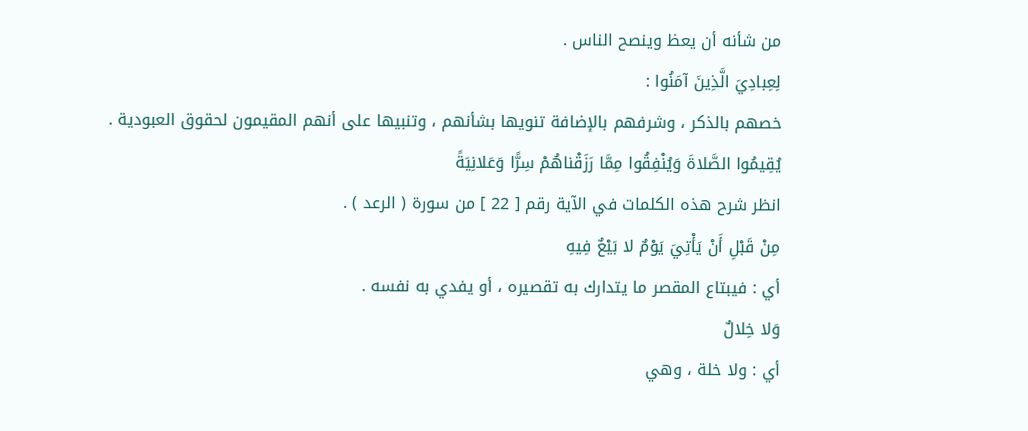من شأنه أن يعظ وينصح الناس .
لِعِبادِيَ الَّذِينَ آمَنُوا :
خصهم بالذكر ، وشرفهم بالإضافة تنويها بشأنهم ، وتنبيها على أنهم المقيمون لحقوق العبودية .
يُقِيمُوا الصَّلاةَ وَيُنْفِقُوا مِمَّا رَزَقْناهُمْ سِرًّا وَعَلانِيَةً
انظر شرح هذه الكلمات في الآية رقم [ 22 ] من سورة ( الرعد ) .
مِنْ قَبْلِ أَنْ يَأْتِيَ يَوْمٌ لا بَيْعٌ فِيهِ
أي : فيبتاع المقصر ما يتدارك به تقصيره ، أو يفدي به نفسه .
وَلا خِلالٌ
أي : ولا خلة ، وهي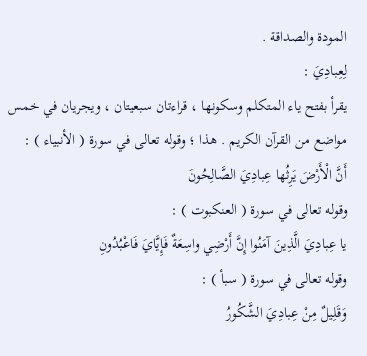المودة والصداقة .
لِعِبادِيَ :
يقرأ بفتح ياء المتكلم وسكونها ، قراءتان سبعيتان ، ويجريان في خمس مواضع من القرآن الكريم . هذا ؛ وقوله تعالى في سورة ( الأنبياء ) :
أَنَّ الْأَرْضَ يَرِثُها عِبادِيَ الصَّالِحُونَ
وقوله تعالى في سورة ( العنكبوت ) :
يا عِبادِيَ الَّذِينَ آمَنُوا إِنَّ أَرْضِي واسِعَةٌ فَإِيَّايَ فَاعْبُدُونِ
وقوله تعالى في سورة ( سبأ ) :
وَقَلِيلٌ مِنْ عِبادِيَ الشَّكُورُ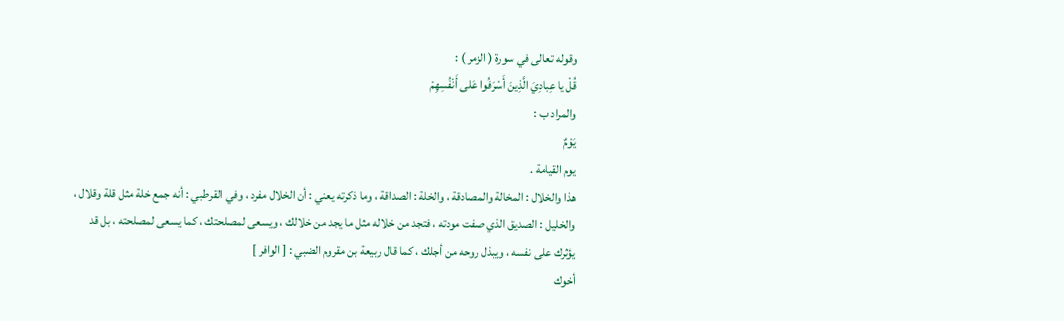وقوله تعالى في سورة ( الزمر ) :
قُلْ يا عِبادِيَ الَّذِينَ أَسْرَفُوا عَلى أَنْفُسِهِمْ
والمراد ب :
يَوْمٌ
يوم القيامة .
هذا والخلال : المخالة والمصادقة ، والخلة : الصداقة ، وما ذكرته يعني : أن الخلال مفرد ، وفي القرطبي : أنه جمع خلة مثل قلة وقلال ، والخليل : الصديق الذي صفت مودته ، فتجد من خلاله مثل ما يجد من خلالك ، ويسعى لمصلحتك ، كما يسعى لمصلحته ، بل قد يؤثرك على نفسه ، ويبذل روحه من أجلك ، كما قال ربيعة بن مقروم الضبي : [ الوافر ]
أخوك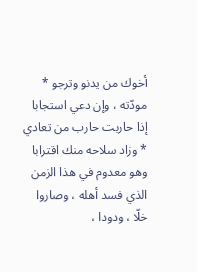أخوك من يدنو وترجو * مودّته ، وإن دعي استجابا
إذا حاربت حارب من تعادي * وزاد سلاحه منك اقترابا
وهو معدوم في هذا الزمن الذي فسد أهله ، وصاروا خلّا ، ودودا ،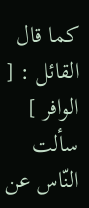كما قال القائل : [ الوافر ]
سألت النّاس عن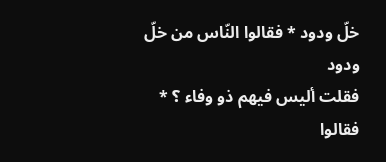خلّ ودود * فقالوا النّاس من خلّ ودود
فقلت أليس فيهم ذو وفاء ؟ * فقالوا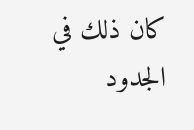كان ذلك في الجدود